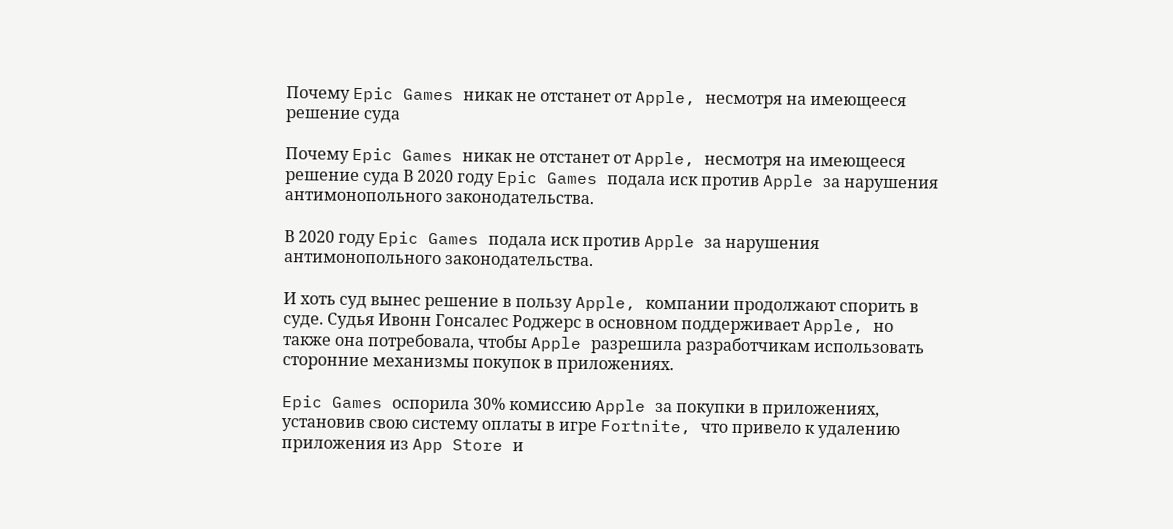Почему Epic Games никак не отстанет от Apple, несмотря на имеющееся решение суда

Почему Epic Games никак не отстанет от Apple, несмотря на имеющееся решение суда В 2020 году Epic Games подала иск против Apple за нарушения антимонопольного законодательства.

В 2020 году Epic Games подала иск против Apple за нарушения антимонопольного законодательства.

И хоть суд вынес решение в пользу Apple, компании продолжают спорить в суде. Судья Ивонн Гонсалес Роджерс в основном поддерживает Apple, но также она потребовала, чтобы Apple разрешила разработчикам использовать сторонние механизмы покупок в приложениях.

Epic Games оспорила 30% комиссию Apple за покупки в приложениях, установив свою систему оплаты в игре Fortnite, что привело к удалению приложения из App Store и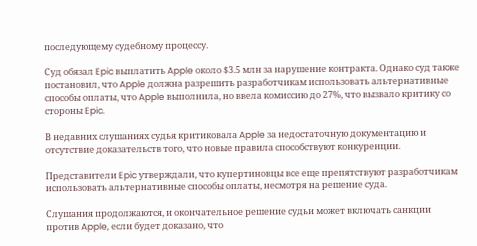последующему судебному процессу.

Суд обязал Epic выплатить Apple около $3.5 млн за нарушение контракта. Однако суд также постановил, что Apple должна разрешить разработчикам использовать альтернативные способы оплаты, что Apple выполнила, но ввела комиссию до 27%, что вызвало критику со стороны Epic.

В недавних слушаниях судья критиковала Apple за недостаточную документацию и отсутствие доказательств того, что новые правила способствуют конкуренции.

Представители Epic утверждали, что купертиновцы все еще препятствуют разработчикам использовать альтернативные способы оплаты, несмотря на решение суда.

Слушания продолжаются, и окончательное решение судьи может включать санкции против Apple, если будет доказано, что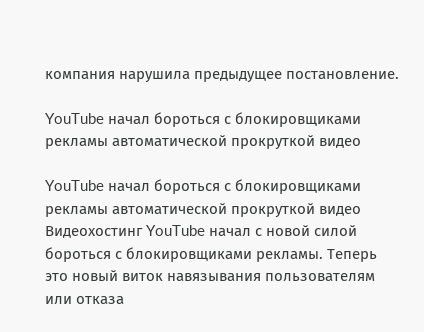компания нарушила предыдущее постановление.

YouTube начал бороться с блокировщиками рекламы автоматической прокруткой видео

YouTube начал бороться с блокировщиками рекламы автоматической прокруткой видео Видеохостинг YouTube начал с новой силой бороться с блокировщиками рекламы. Теперь это новый виток навязывания пользователям или отказа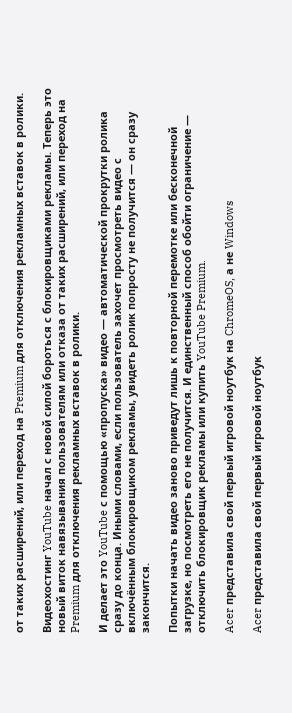от таких расширений, или переход на Premium для отключения рекламных вставок в ролики.

Видеохостинг YouTube начал с новой силой бороться с блокировщиками рекламы. Теперь это новый виток навязывания пользователям или отказа от таких расширений, или переход на Premium для отключения рекламных вставок в ролики.

И делает это YouTube с помощью «пропуска» видео — автоматической прокрутки ролика сразу до конца. Иными словами, если пользователь захочет просмотреть видео с включённым блокировщиком рекламы, увидеть ролик попросту не получится — он сразу закончится.

Попытки начать видео заново приведут лишь к повторной перемотке или бесконечной загрузке, но посмотреть его не получится. И единственный способ обойти ограничение — отключить блокировщик рекламы или купить YouTube Premium.

Acer представила свой первый игровой ноутбук на ChromeOS, а не Windows

Acer представила свой первый игровой ноутбук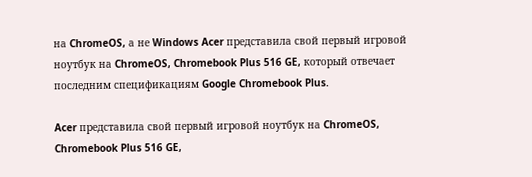на ChromeOS, а не Windows Acer представила свой первый игровой ноутбук на ChromeOS, Chromebook Plus 516 GE, который отвечает последним спецификациям Google Chromebook Plus.

Acer представила свой первый игровой ноутбук на ChromeOS, Chromebook Plus 516 GE,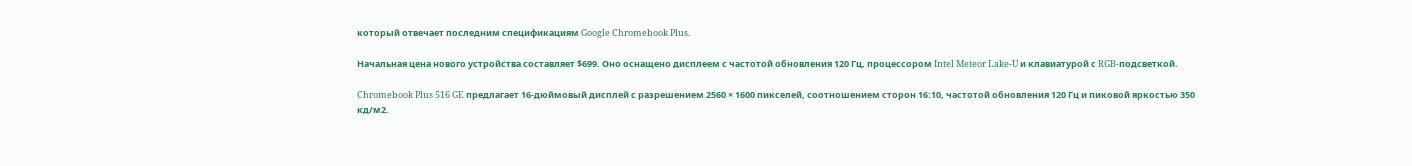который отвечает последним спецификациям Google Chromebook Plus.

Начальная цена нового устройства составляет $699. Оно оснащено дисплеем с частотой обновления 120 Гц, процессором Intel Meteor Lake-U и клавиатурой с RGB-подсветкой.

Chromebook Plus 516 GE предлагает 16-дюймовый дисплей с разрешением 2560 × 1600 пикселей, соотношением сторон 16:10, частотой обновления 120 Гц и пиковой яркостью 350 кд/м2.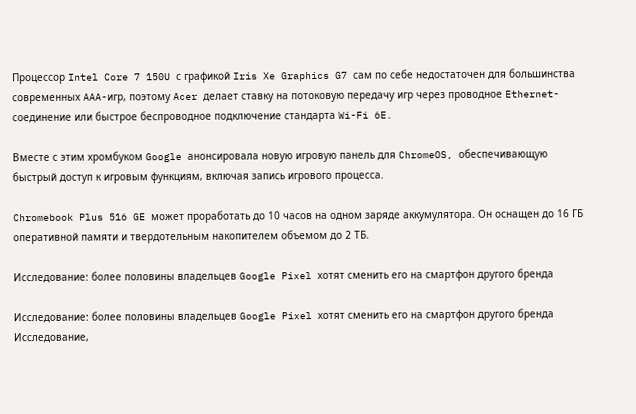Процессор Intel Core 7 150U с графикой Iris Xe Graphics G7 сам по себе недостаточен для большинства современных AAA-игр, поэтому Acer делает ставку на потоковую передачу игр через проводное Ethernet-соединение или быстрое беспроводное подключение стандарта Wi-Fi 6E.

Вместе с этим хромбуком Google анонсировала новую игровую панель для ChromeOS, обеспечивающую быстрый доступ к игровым функциям, включая запись игрового процесса.

Chromebook Plus 516 GE может проработать до 10 часов на одном заряде аккумулятора. Он оснащен до 16 ГБ оперативной памяти и твердотельным накопителем объемом до 2 ТБ.

Исследование: более половины владельцев Google Pixel хотят сменить его на смартфон другого бренда

Исследование: более половины владельцев Google Pixel хотят сменить его на смартфон другого бренда Исследование,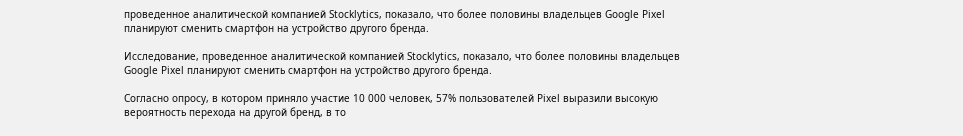проведенное аналитической компанией Stocklytics, показало, что более половины владельцев Google Pixel планируют сменить смартфон на устройство другого бренда.

Исследование, проведенное аналитической компанией Stocklytics, показало, что более половины владельцев Google Pixel планируют сменить смартфон на устройство другого бренда.

Согласно опросу, в котором приняло участие 10 000 человек, 57% пользователей Pixel выразили высокую вероятность перехода на другой бренд, в то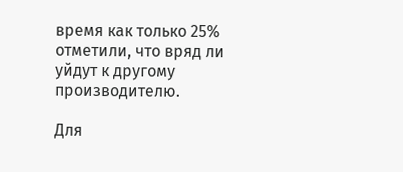время как только 25% отметили, что вряд ли уйдут к другому производителю.

Для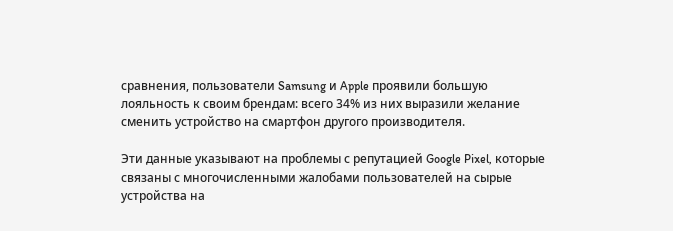сравнения, пользователи Samsung и Apple проявили большую лояльность к своим брендам: всего 34% из них выразили желание сменить устройство на смартфон другого производителя.

Эти данные указывают на проблемы с репутацией Google Pixel, которые связаны с многочисленными жалобами пользователей на сырые устройства на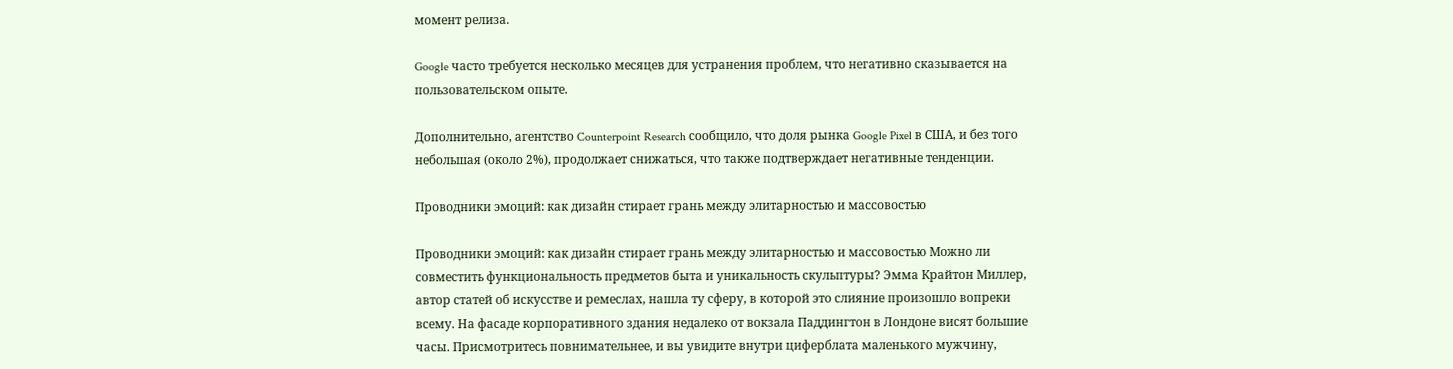момент релиза.

Google часто требуется несколько месяцев для устранения проблем, что негативно сказывается на пользовательском опыте.

Дополнительно, агентство Counterpoint Research сообщило, что доля рынка Google Pixel в США, и без того небольшая (около 2%), продолжает снижаться, что также подтверждает негативные тенденции.

Проводники эмоций: как дизайн стирает грань между элитарностью и массовостью

Проводники эмоций: как дизайн стирает грань между элитарностью и массовостью Можно ли совместить функциональность предметов быта и уникальность скульптуры? Эмма Крайтон Миллер, автор статей об искусстве и ремеслах, нашла ту сферу, в которой это слияние произошло вопреки всему. На фасаде корпоративного здания недалеко от вокзала Паддингтон в Лондоне висят большие часы. Присмотритесь повнимательнее, и вы увидите внутри циферблата маленького мужчину,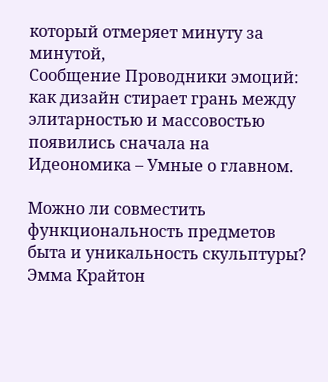который отмеряет минуту за минутой,
Сообщение Проводники эмоций: как дизайн стирает грань между элитарностью и массовостью появились сначала на Идеономика – Умные о главном.

Можно ли совместить функциональность предметов быта и уникальность скульптуры? Эмма Крайтон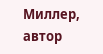Миллер, автор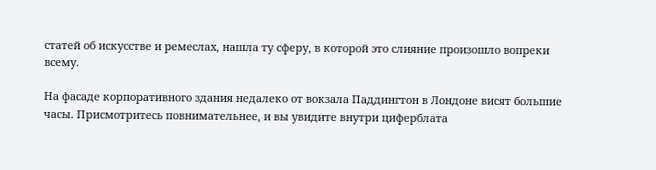статей об искусстве и ремеслах, нашла ту сферу, в которой это слияние произошло вопреки всему.

На фасаде корпоративного здания недалеко от вокзала Паддингтон в Лондоне висят большие часы. Присмотритесь повнимательнее, и вы увидите внутри циферблата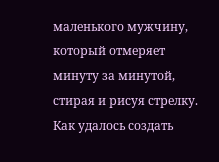маленького мужчину, который отмеряет минуту за минутой, стирая и рисуя стрелку. Как удалось создать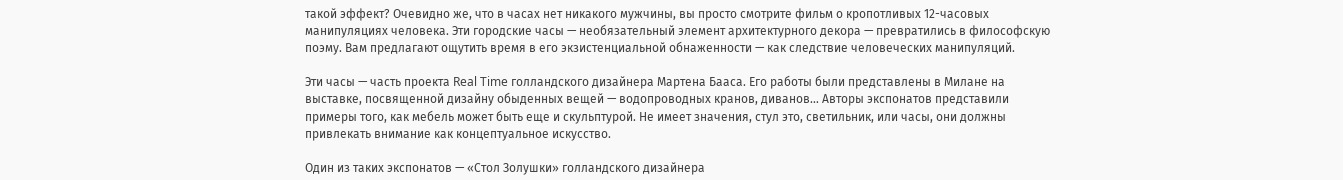такой эффект? Очевидно же, что в часах нет никакого мужчины, вы просто смотрите фильм о кропотливых 12-часовых манипуляциях человека. Эти городские часы — необязательный элемент архитектурного декора — превратились в философскую поэму. Вам предлагают ощутить время в его экзистенциальной обнаженности — как следствие человеческих манипуляций.

Эти часы — часть проекта Real Time голландского дизайнера Мартена Бааса. Его работы были представлены в Милане на выставке, посвященной дизайну обыденных вещей — водопроводных кранов, диванов… Авторы экспонатов представили примеры того, как мебель может быть еще и скульптурой. Не имеет значения, стул это, светильник, или часы, они должны привлекать внимание как концептуальное искусство.

Один из таких экспонатов — «Стол Золушки» голландского дизайнера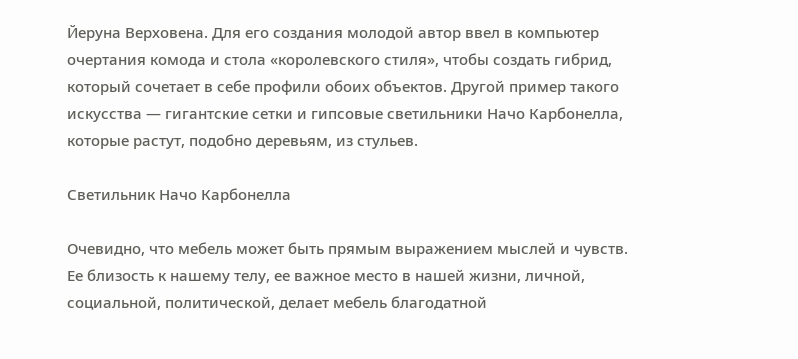Йеруна Верховена. Для его создания молодой автор ввел в компьютер очертания комода и стола «королевского стиля», чтобы создать гибрид, который сочетает в себе профили обоих объектов. Другой пример такого искусства — гигантские сетки и гипсовые светильники Начо Карбонелла, которые растут, подобно деревьям, из стульев.

Светильник Начо Карбонелла

Очевидно, что мебель может быть прямым выражением мыслей и чувств. Ее близость к нашему телу, ее важное место в нашей жизни, личной, социальной, политической, делает мебель благодатной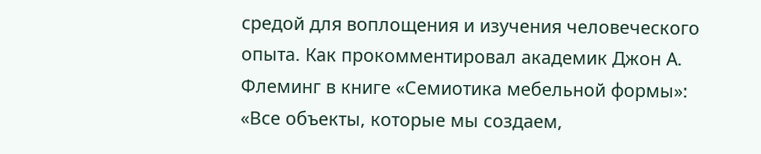средой для воплощения и изучения человеческого опыта. Как прокомментировал академик Джон А. Флеминг в книге «Семиотика мебельной формы»: «Все объекты, которые мы создаем,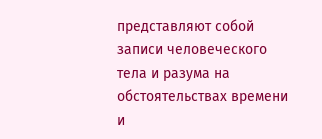представляют собой записи человеческого тела и разума на обстоятельствах времени и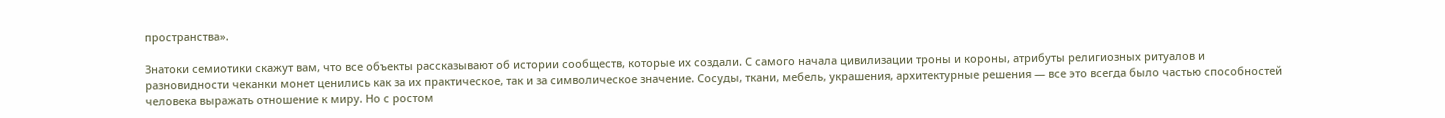пространства».

Знатоки семиотики скажут вам, что все объекты рассказывают об истории сообществ, которые их создали. С самого начала цивилизации троны и короны, атрибуты религиозных ритуалов и разновидности чеканки монет ценились как за их практическое, так и за символическое значение. Сосуды, ткани, мебель, украшения, архитектурные решения — все это всегда было частью способностей человека выражать отношение к миру. Но с ростом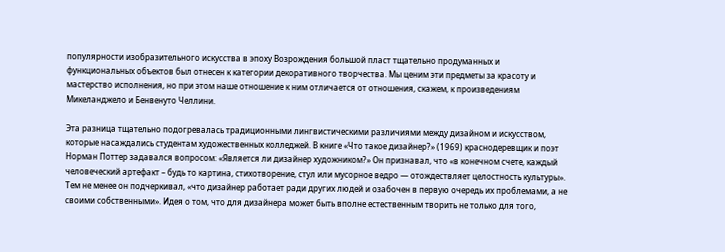популярности изобразительного искусства в эпоху Возрождения большой пласт тщательно продуманных и функциональных объектов был отнесен к категории декоративного творчества. Мы ценим эти предметы за красоту и мастерство исполнения, но при этом наше отношение к ним отличается от отношения, скажем, к произведениям Микеланджело и Бенвенуто Челлини.

Эта разница тщательно подогревалась традиционными лингвистическими различиями между дизайном и искусством, которые насаждались студентам художественных колледжей. В книге «Что такое дизайнер?» (1969) краснодеревщик и поэт Норман Поттер задавался вопросом: «Является ли дизайнер художником?» Он признавал, что «в конечном счете, каждый человеческий артефакт – будь то картина, стихотворение, стул или мусорное ведро — отождествляет целостность культуры». Тем не менее он подчеркивал, «что дизайнер работает ради других людей и озабочен в первую очередь их проблемами, а не своими собственными». Идея о том, что для дизайнера может быть вполне естественным творить не только для того,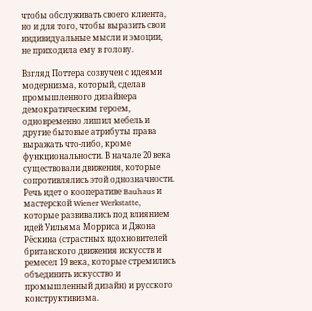чтобы обслуживать своего клиента, но и для того, чтобы выразить свои индивидуальные мысли и эмоции, не приходила ему в голову.

Взгляд Поттера созвучен с идеями модернизма, который, сделав промышленного дизайнера демократическим героем, одновременно лишил мебель и другие бытовые атрибуты права выражать что-либо, кроме функциональности. В начале 20 века существовали движения, которые сопротивлялись этой однозначности. Речь идет о кооперативе Bauhaus и мастерской Wiener Werkstatte, которые развивались под влиянием идей Уильяма Морриса и Джона Рёскина (страстных вдохновителей британского движения искусств и ремесел 19 века, которые стремились объединить искусство и промышленный дизайн) и русского конструктивизма.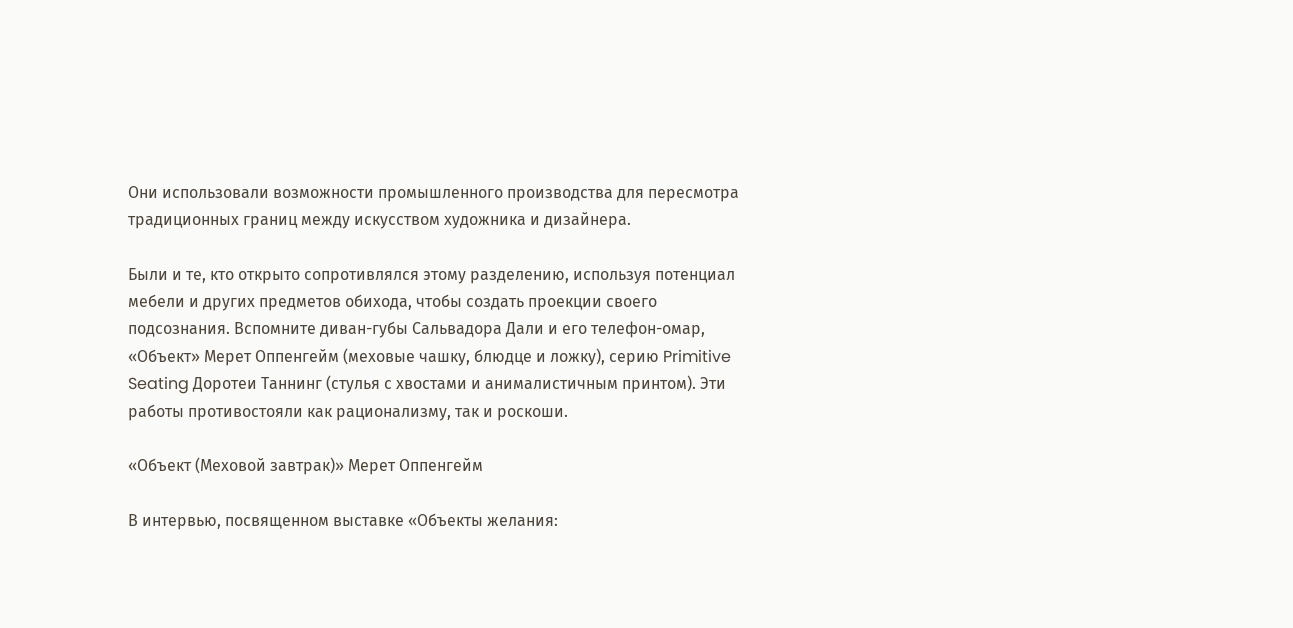Они использовали возможности промышленного производства для пересмотра традиционных границ между искусством художника и дизайнера.

Были и те, кто открыто сопротивлялся этому разделению, используя потенциал мебели и других предметов обихода, чтобы создать проекции своего подсознания. Вспомните диван-губы Сальвадора Дали и его телефон-омар, «Объект» Мерет Оппенгейм (меховые чашку, блюдце и ложку), серию Primitive Seating Доротеи Таннинг (стулья с хвостами и анималистичным принтом). Эти работы противостояли как рационализму, так и роскоши.

«Объект (Меховой завтрак)» Мерет Оппенгейм

В интервью, посвященном выставке «Объекты желания: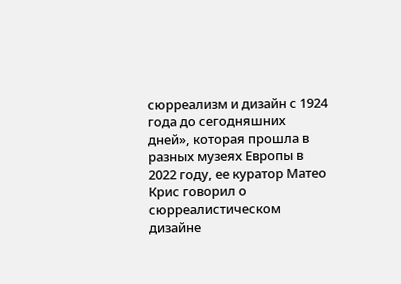сюрреализм и дизайн с 1924 года до сегодняшних дней», которая прошла в разных музеях Европы в 2022 году, ее куратор Матео Крис говорил о сюрреалистическом дизайне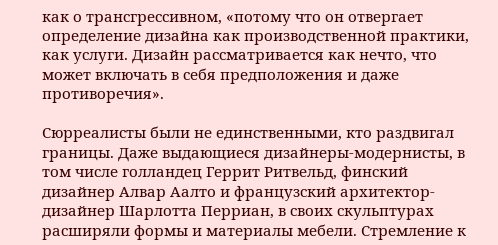как о трансгрессивном, «потому что он отвергает определение дизайна как производственной практики, как услуги. Дизайн рассматривается как нечто, что может включать в себя предположения и даже противоречия».

Сюрреалисты были не единственными, кто раздвигал границы. Даже выдающиеся дизайнеры-модернисты, в том числе голландец Геррит Ритвельд, финский дизайнер Алвар Аалто и французский архитектор-дизайнер Шарлотта Перриан, в своих скульптурах расширяли формы и материалы мебели. Стремление к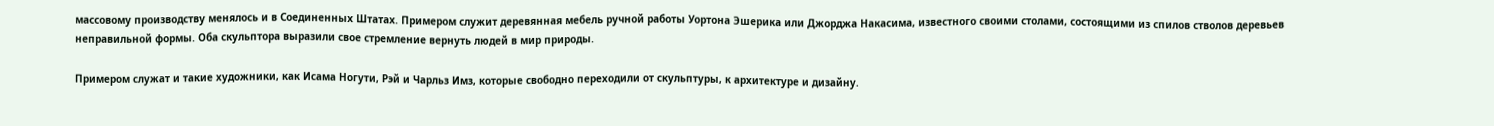массовому производству менялось и в Соединенных Штатах. Примером служит деревянная мебель ручной работы Уортона Эшерика или Джорджа Накасима, известного своими столами, состоящими из спилов стволов деревьев неправильной формы. Оба скульптора выразили свое стремление вернуть людей в мир природы.

Примером служат и такие художники, как Исама Ногути, Рэй и Чарльз Имз, которые свободно переходили от скульптуры, к архитектуре и дизайну.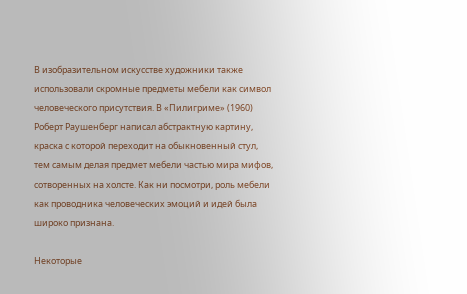В изобразительном искусстве художники также использовали скромные предметы мебели как символ человеческого присутствия. В «Пилигриме» (1960) Роберт Раушенберг написал абстрактную картину, краска с которой переходит на обыкновенный стул, тем самым делая предмет мебели частью мира мифов, сотворенных на холсте. Как ни посмотри, роль мебели как проводника человеческих эмоций и идей была широко признана.

Некоторые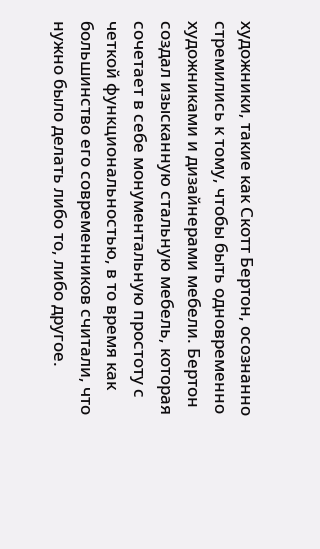художники, такие как Скотт Бертон, осознанно стремились к тому, чтобы быть одновременно художниками и дизайнерами мебели. Бертон создал изысканную стальную мебель, которая сочетает в себе монументальную простоту с четкой функциональностью, в то время как большинство его современников считали, что нужно было делать либо то, либо другое.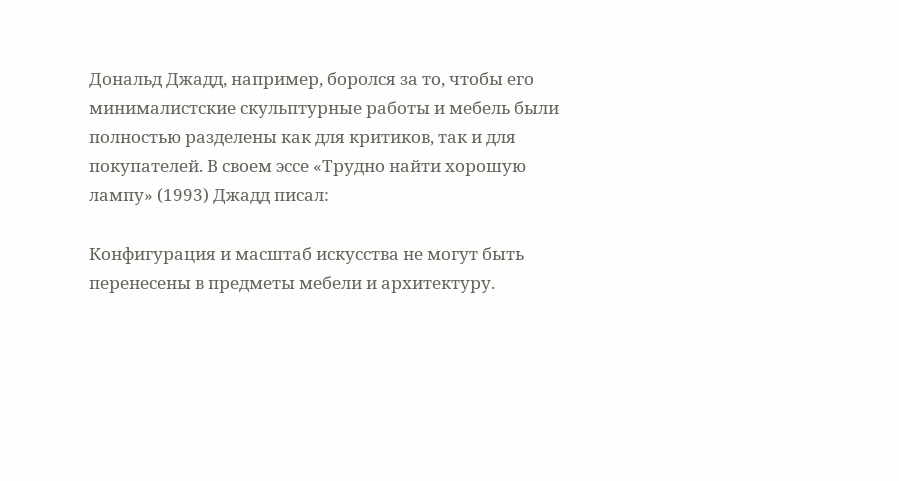Дональд Джадд, например, боролся за то, чтобы его минималистские скульптурные работы и мебель были полностью разделены как для критиков, так и для покупателей. В своем эссе «Трудно найти хорошую лампу» (1993) Джадд писал:

Конфигурация и масштаб искусства не могут быть перенесены в предметы мебели и архитектуру.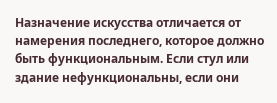Назначение искусства отличается от намерения последнего, которое должно быть функциональным. Если стул или здание нефункциональны, если они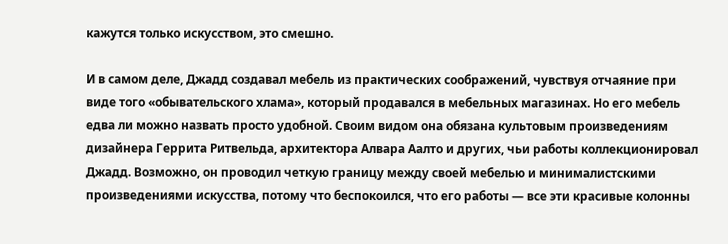кажутся только искусством, это смешно.

И в самом деле, Джадд создавал мебель из практических соображений, чувствуя отчаяние при виде того «обывательского хлама», который продавался в мебельных магазинах. Но его мебель едва ли можно назвать просто удобной. Своим видом она обязана культовым произведениям дизайнера Геррита Ритвельда, архитектора Алвара Аалто и других, чьи работы коллекционировал Джадд. Возможно, он проводил четкую границу между своей мебелью и минималистскими произведениями искусства, потому что беспокоился, что его работы — все эти красивые колонны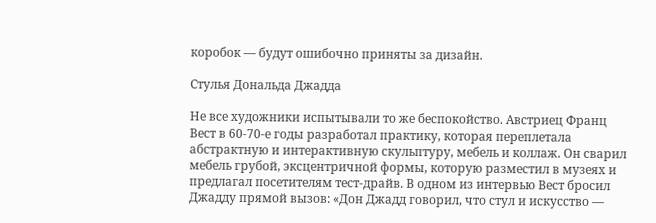коробок — будут ошибочно приняты за дизайн.

Стулья Дональда Джадда

Не все художники испытывали то же беспокойство. Австриец Франц Вест в 60-70-е годы разработал практику, которая переплетала абстрактную и интерактивную скульптуру, мебель и коллаж. Он сварил мебель грубой, эксцентричной формы, которую разместил в музеях и предлагал посетителям тест-драйв. В одном из интервью Вест бросил Джадду прямой вызов: «Дон Джадд говорил, что стул и искусство —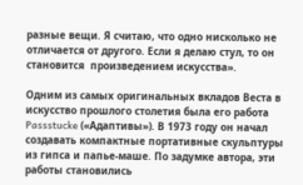разные вещи. Я считаю, что одно нисколько не отличается от другого. Если я делаю стул, то он становится  произведением искусства».

Одним из самых оригинальных вкладов Веста в искусство прошлого столетия была его работа Passstucke («Адаптивы»). В 1973 году он начал создавать компактные портативные скульптуры из гипса и папье-маше. По задумке автора, эти работы становились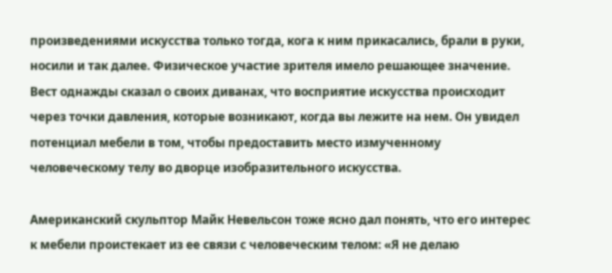произведениями искусства только тогда, кога к ним прикасались, брали в руки, носили и так далее. Физическое участие зрителя имело решающее значение. Вест однажды сказал о своих диванах, что восприятие искусства происходит через точки давления, которые возникают, когда вы лежите на нем. Он увидел потенциал мебели в том, чтобы предоставить место измученному человеческому телу во дворце изобразительного искусства.

Американский скульптор Майк Невельсон тоже ясно дал понять, что его интерес к мебели проистекает из ее связи с человеческим телом: «Я не делаю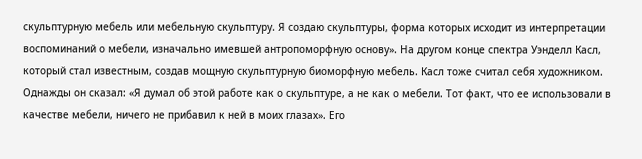скульптурную мебель или мебельную скульптуру. Я создаю скульптуры, форма которых исходит из интерпретации воспоминаний о мебели, изначально имевшей антропоморфную основу». На другом конце спектра Уэнделл Касл, который стал известным, создав мощную скульптурную биоморфную мебель. Касл тоже считал себя художником. Однажды он сказал: «Я думал об этой работе как о скульптуре, а не как о мебели. Тот факт, что ее использовали в качестве мебели, ничего не прибавил к ней в моих глазах». Его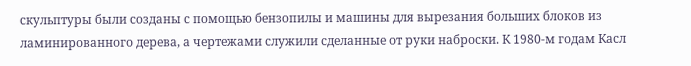скульптуры были созданы с помощью бензопилы и машины для вырезания больших блоков из ламинированного дерева, а чертежами служили сделанные от руки наброски. К 1980-м годам Касл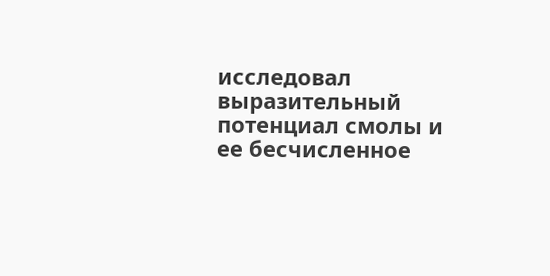исследовал выразительный потенциал смолы и ее бесчисленное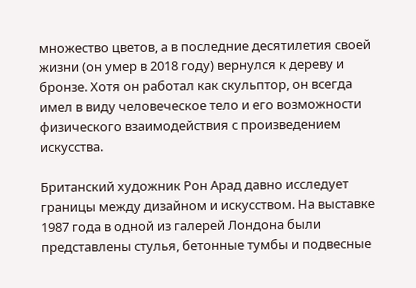множество цветов, а в последние десятилетия своей жизни (он умер в 2018 году) вернулся к дереву и бронзе. Хотя он работал как скульптор, он всегда имел в виду человеческое тело и его возможности физического взаимодействия с произведением искусства.

Британский художник Рон Арад давно исследует границы между дизайном и искусством. На выставке 1987 года в одной из галерей Лондона были представлены стулья, бетонные тумбы и подвесные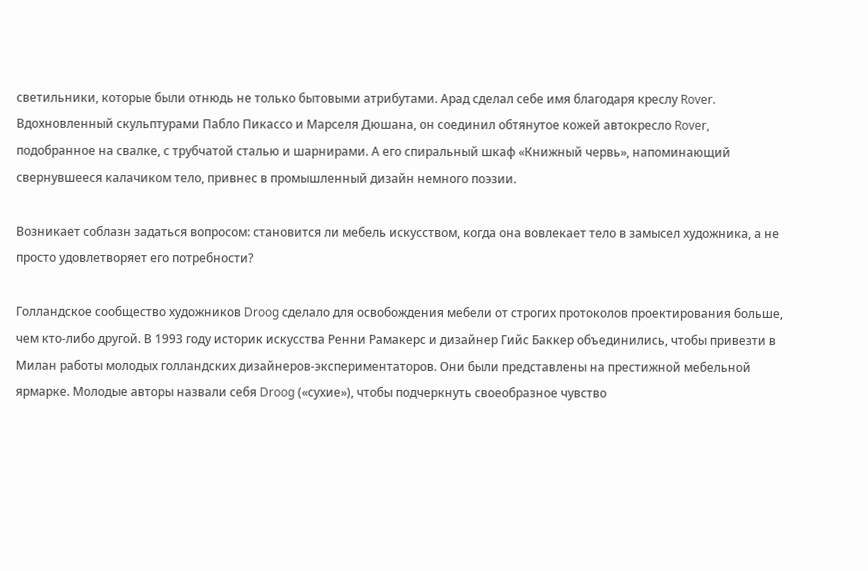светильники, которые были отнюдь не только бытовыми атрибутами. Арад сделал себе имя благодаря креслу Rover. Вдохновленный скульптурами Пабло Пикассо и Марселя Дюшана, он соединил обтянутое кожей автокресло Rover, подобранное на свалке, с трубчатой сталью и шарнирами. А его спиральный шкаф «Книжный червь», напоминающий свернувшееся калачиком тело, привнес в промышленный дизайн немного поэзии.

Возникает соблазн задаться вопросом: становится ли мебель искусством, когда она вовлекает тело в замысел художника, а не просто удовлетворяет его потребности?

Голландское сообщество художников Droog сделало для освобождения мебели от строгих протоколов проектирования больше, чем кто-либо другой. В 1993 году историк искусства Ренни Рамакерс и дизайнер Гийс Баккер объединились, чтобы привезти в Милан работы молодых голландских дизайнеров-экспериментаторов. Они были представлены на престижной мебельной ярмарке. Молодые авторы назвали себя Droog («сухие»), чтобы подчеркнуть своеобразное чувство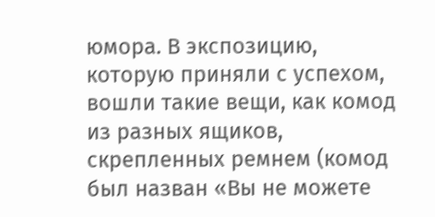юмора. В экспозицию, которую приняли с успехом, вошли такие вещи, как комод из разных ящиков, скрепленных ремнем (комод был назван «Вы не можете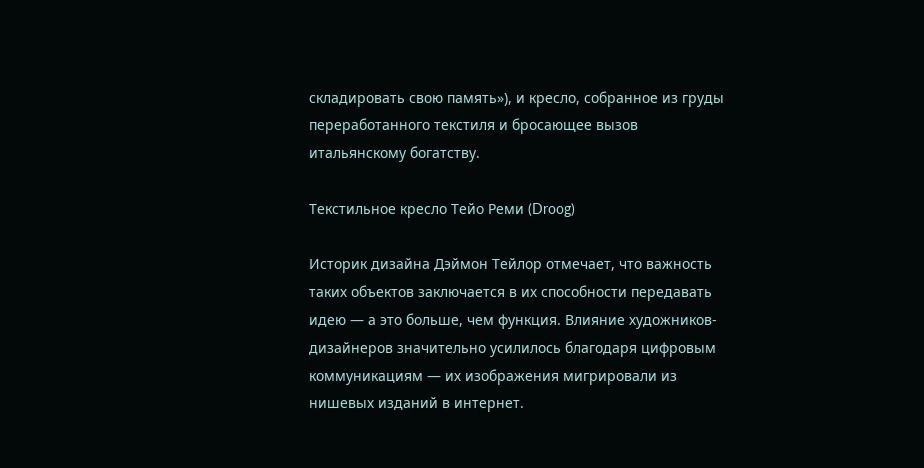складировать свою память»), и кресло, собранное из груды переработанного текстиля и бросающее вызов итальянскому богатству.

Текстильное кресло Тейо Реми (Droog)

Историк дизайна Дэймон Тейлор отмечает, что важность таких объектов заключается в их способности передавать идею — а это больше, чем функция. Влияние художников-дизайнеров значительно усилилось благодаря цифровым коммуникациям — их изображения мигрировали из нишевых изданий в интернет.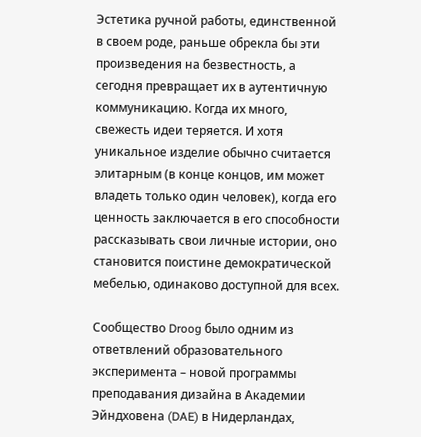Эстетика ручной работы, единственной в своем роде, раньше обрекла бы эти произведения на безвестность, а сегодня превращает их в аутентичную коммуникацию. Когда их много, свежесть идеи теряется. И хотя уникальное изделие обычно считается элитарным (в конце концов, им может владеть только один человек), когда его ценность заключается в его способности рассказывать свои личные истории, оно становится поистине демократической мебелью, одинаково доступной для всех.

Сообщество Droog было одним из ответвлений образовательного эксперимента – новой программы преподавания дизайна в Академии Эйндховена (DAE) в Нидерландах,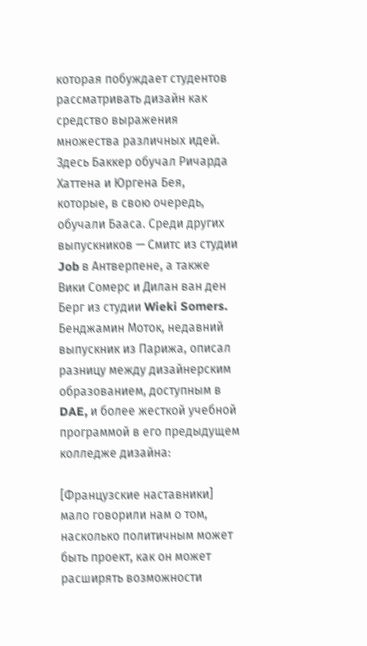которая побуждает студентов рассматривать дизайн как средство выражения множества различных идей. Здесь Баккер обучал Ричарда Хаттена и Юргена Бея, которые, в свою очередь, обучали Бааса. Среди других выпускников — Смитс из студии Job в Антверпене, а также Вики Сомерс и Дилан ван ден Берг из студии Wieki Somers. Бенджамин Моток, недавний выпускник из Парижа, описал разницу между дизайнерским образованием, доступным в DAE, и более жесткой учебной программой в его предыдущем колледже дизайна:

[Французские наставники] мало говорили нам о том, насколько политичным может быть проект, как он может расширять возможности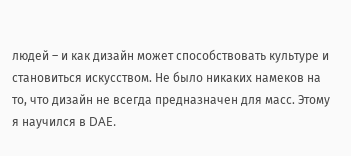людей – и как дизайн может способствовать культуре и становиться искусством. Не было никаких намеков на то, что дизайн не всегда предназначен для масс. Этому я научился в DAE.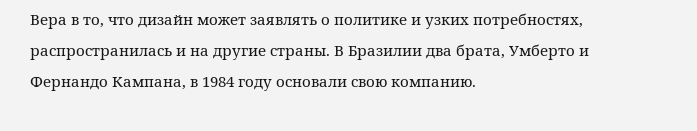Вера в то, что дизайн может заявлять о политике и узких потребностях, распространилась и на другие страны. В Бразилии два брата, Умберто и Фернандо Кампана, в 1984 году основали свою компанию.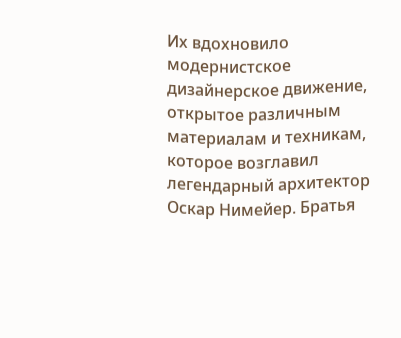Их вдохновило модернистское дизайнерское движение, открытое различным материалам и техникам, которое возглавил легендарный архитектор Оскар Нимейер. Братья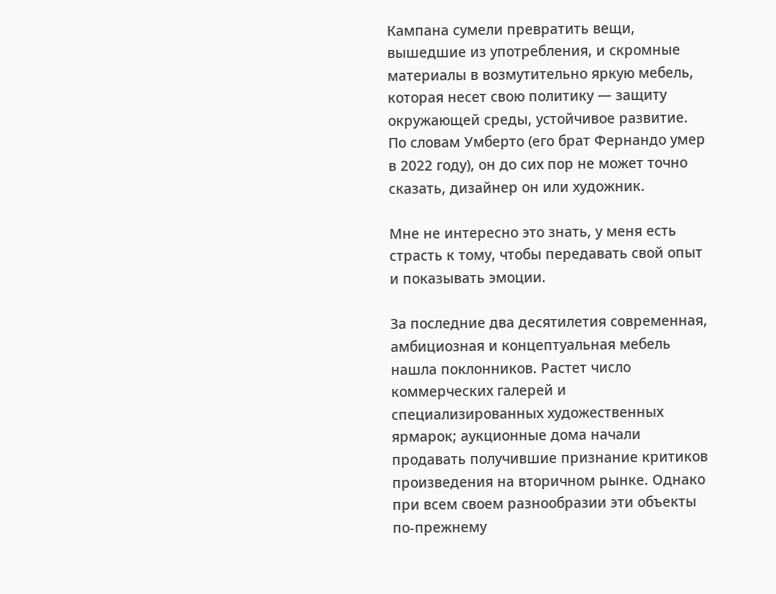Кампана сумели превратить вещи, вышедшие из употребления, и скромные материалы в возмутительно яркую мебель, которая несет свою политику — защиту окружающей среды, устойчивое развитие. По словам Умберто (его брат Фернандо умер в 2022 году), он до сих пор не может точно сказать, дизайнер он или художник.

Мне не интересно это знать, у меня есть страсть к тому, чтобы передавать свой опыт и показывать эмоции.

За последние два десятилетия современная, амбициозная и концептуальная мебель нашла поклонников. Растет число коммерческих галерей и специализированных художественных ярмарок; аукционные дома начали продавать получившие признание критиков произведения на вторичном рынке. Однако при всем своем разнообразии эти объекты по-прежнему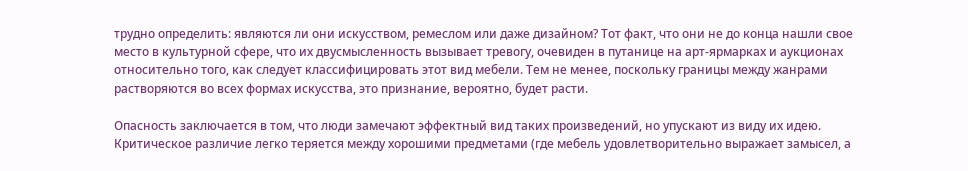трудно определить: являются ли они искусством, ремеслом или даже дизайном? Тот факт, что они не до конца нашли свое место в культурной сфере, что их двусмысленность вызывает тревогу, очевиден в путанице на арт-ярмарках и аукционах относительно того, как следует классифицировать этот вид мебели. Тем не менее, поскольку границы между жанрами растворяются во всех формах искусства, это признание, вероятно, будет расти.

Опасность заключается в том, что люди замечают эффектный вид таких произведений, но упускают из виду их идею. Критическое различие легко теряется между хорошими предметами (где мебель удовлетворительно выражает замысел, а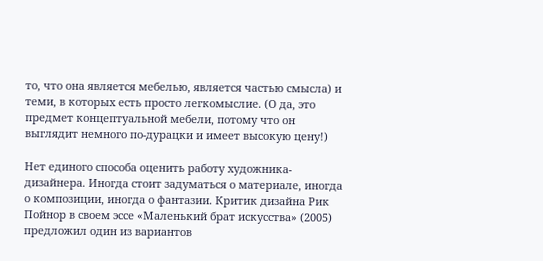то, что она является мебелью, является частью смысла) и теми, в которых есть просто легкомыслие. (О да, это предмет концептуальной мебели, потому что он выглядит немного по-дурацки и имеет высокую цену!)

Нет единого способа оценить работу художника-дизайнера. Иногда стоит задуматься о материале, иногда о композиции, иногда о фантазии. Критик дизайна Рик Пойнор в своем эссе «Маленький брат искусства» (2005) предложил один из вариантов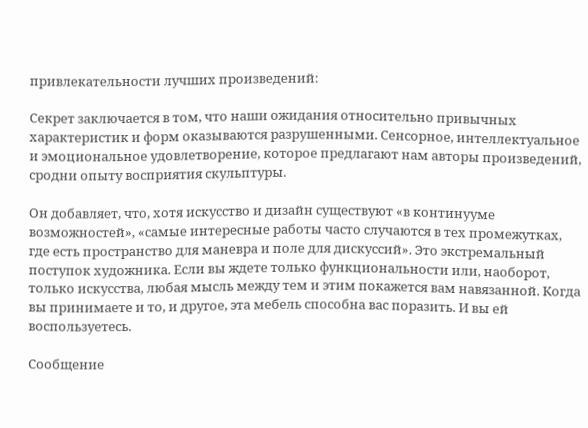привлекательности лучших произведений:

Секрет заключается в том, что наши ожидания относительно привычных характеристик и форм оказываются разрушенными. Сенсорное, интеллектуальное и эмоциональное удовлетворение, которое предлагают нам авторы произведений, сродни опыту восприятия скульптуры.

Он добавляет, что, хотя искусство и дизайн существуют «в континууме возможностей», «самые интересные работы часто случаются в тех промежутках, где есть пространство для маневра и поле для дискуссий». Это экстремальный поступок художника. Если вы ждете только функциональности или, наоборот, только искусства, любая мысль между тем и этим покажется вам навязанной. Когда вы принимаете и то, и другое, эта мебель способна вас поразить. И вы ей воспользуетесь.

Сообщение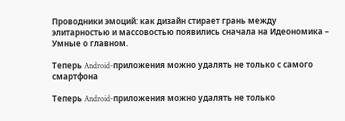Проводники эмоций: как дизайн стирает грань между элитарностью и массовостью появились сначала на Идеономика – Умные о главном.

Теперь Android-приложения можно удалять не только с самого смартфона

Теперь Android-приложения можно удалять не только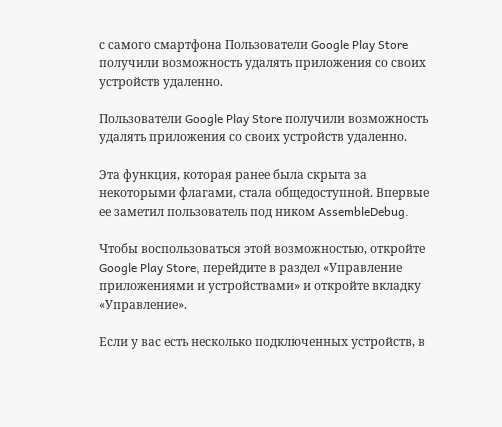с самого смартфона Пользователи Google Play Store получили возможность удалять приложения со своих устройств удаленно.

Пользователи Google Play Store получили возможность удалять приложения со своих устройств удаленно.

Эта функция, которая ранее была скрыта за некоторыми флагами, стала общедоступной. Впервые ее заметил пользователь под ником AssembleDebug.

Чтобы воспользоваться этой возможностью, откройте Google Play Store, перейдите в раздел «Управление приложениями и устройствами» и откройте вкладку «Управление».

Если у вас есть несколько подключенных устройств, в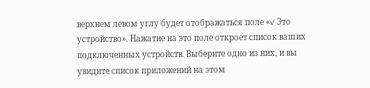верхнем левом углу будет отображаться поле «✓ Это устройство». Нажатие на это поле откроет список ваших подключенных устройств. Выберите одно из них, и вы увидите список приложений на этом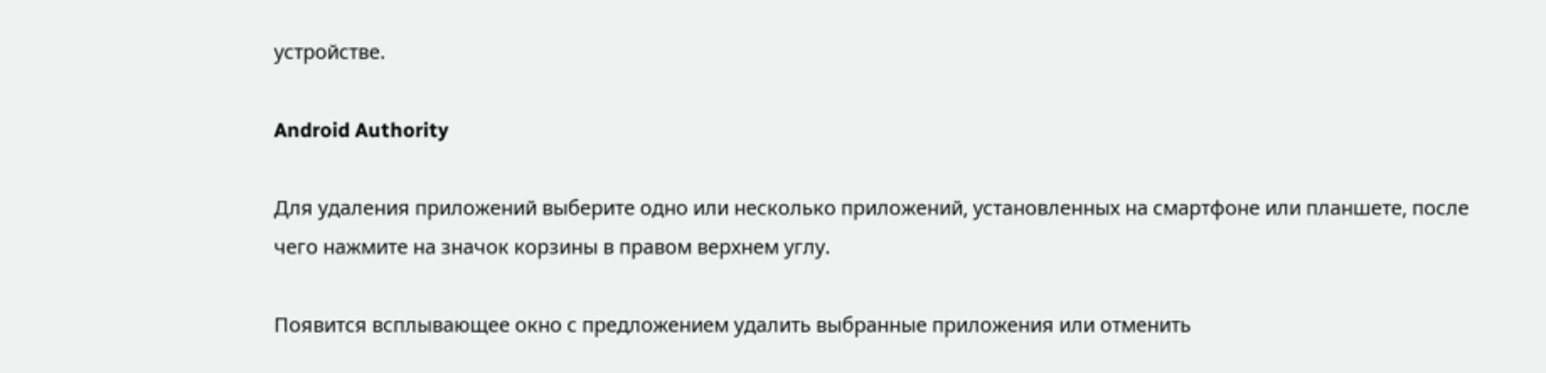устройстве.

Android Authority

Для удаления приложений выберите одно или несколько приложений, установленных на смартфоне или планшете, после чего нажмите на значок корзины в правом верхнем углу.

Появится всплывающее окно с предложением удалить выбранные приложения или отменить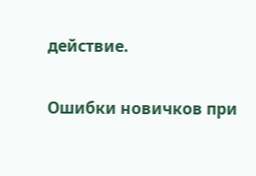действие.

Ошибки новичков при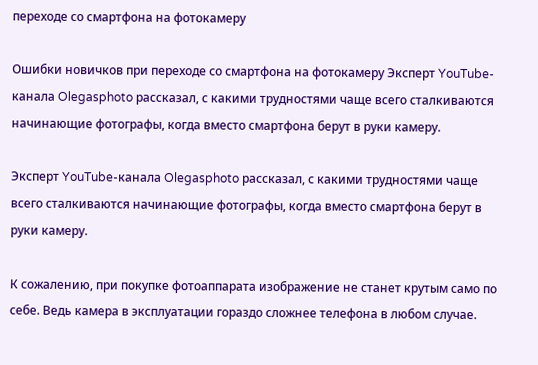переходе со смартфона на фотокамеру

Ошибки новичков при переходе со смартфона на фотокамеру Эксперт YouTube-канала Olegasphoto рассказал, с какими трудностями чаще всего сталкиваются начинающие фотографы, когда вместо смартфона берут в руки камеру.

Эксперт YouTube-канала Olegasphoto рассказал, с какими трудностями чаще всего сталкиваются начинающие фотографы, когда вместо смартфона берут в руки камеру.

К сожалению, при покупке фотоаппарата изображение не станет крутым само по себе. Ведь камера в эксплуатации гораздо сложнее телефона в любом случае.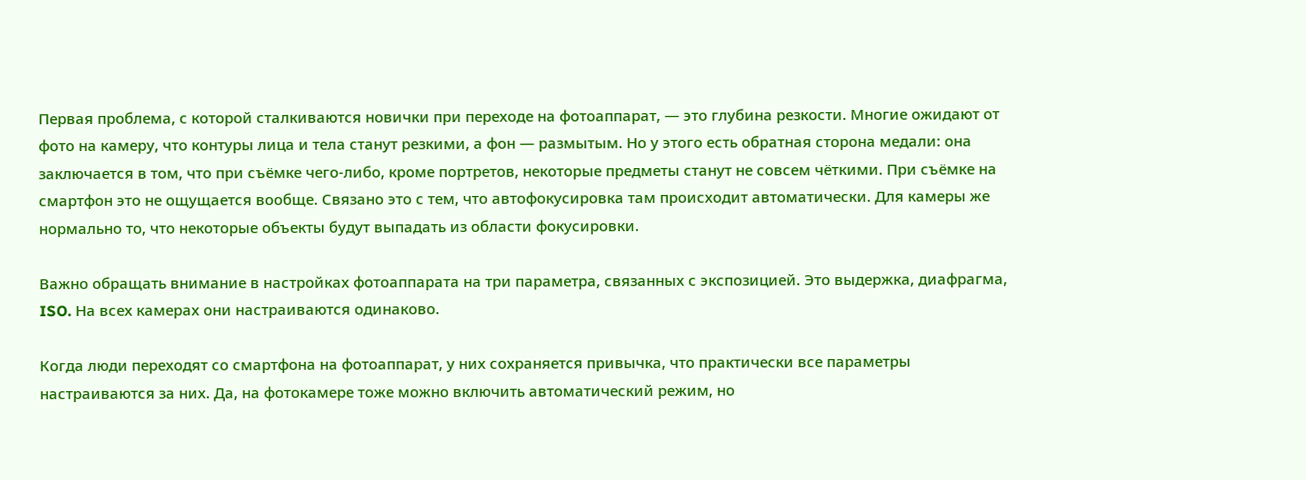Первая проблема, с которой сталкиваются новички при переходе на фотоаппарат, — это глубина резкости. Многие ожидают от фото на камеру, что контуры лица и тела станут резкими, а фон — размытым. Но у этого есть обратная сторона медали: она заключается в том, что при съёмке чего-либо, кроме портретов, некоторые предметы станут не совсем чёткими. При съёмке на смартфон это не ощущается вообще. Связано это с тем, что автофокусировка там происходит автоматически. Для камеры же нормально то, что некоторые объекты будут выпадать из области фокусировки.

Важно обращать внимание в настройках фотоаппарата на три параметра, связанных с экспозицией. Это выдержка, диафрагма, ISO. На всех камерах они настраиваются одинаково.

Когда люди переходят со смартфона на фотоаппарат, у них сохраняется привычка, что практически все параметры настраиваются за них. Да, на фотокамере тоже можно включить автоматический режим, но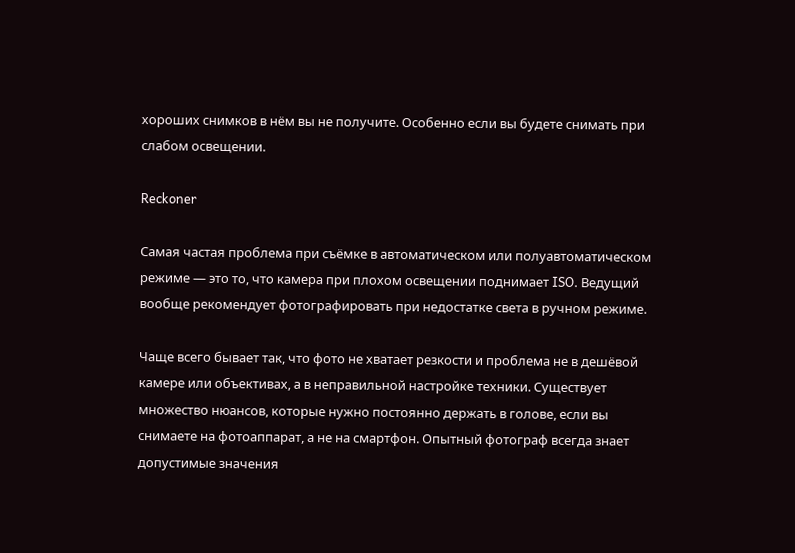хороших снимков в нём вы не получите. Особенно если вы будете снимать при слабом освещении.

Reckoner

Самая частая проблема при съёмке в автоматическом или полуавтоматическом режиме — это то, что камера при плохом освещении поднимает ISO. Ведущий вообще рекомендует фотографировать при недостатке света в ручном режиме.

Чаще всего бывает так, что фото не хватает резкости и проблема не в дешёвой камере или объективах, а в неправильной настройке техники. Существует множество нюансов, которые нужно постоянно держать в голове, если вы снимаете на фотоаппарат, а не на смартфон. Опытный фотограф всегда знает допустимые значения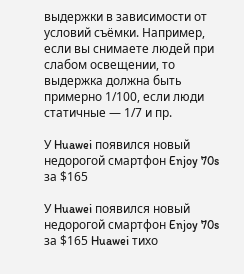выдержки в зависимости от условий съёмки. Например, если вы снимаете людей при слабом освещении, то выдержка должна быть примерно 1/100, если люди статичные — 1/7 и пр.

У Huawei появился новый недорогой смартфон Enjoy 70s за $165

У Huawei появился новый недорогой смартфон Enjoy 70s за $165 Huawei тихо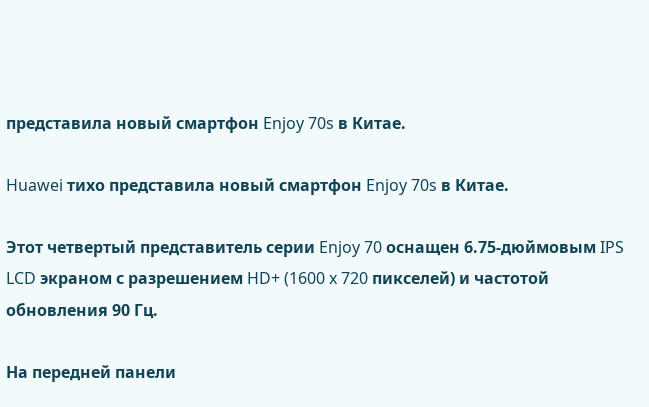представила новый смартфон Enjoy 70s в Китае.

Huawei тихо представила новый смартфон Enjoy 70s в Китае.

Этот четвертый представитель серии Enjoy 70 оснащен 6.75-дюймовым IPS LCD экраном с разрешением HD+ (1600 x 720 пикселей) и частотой обновления 90 Гц.

На передней панели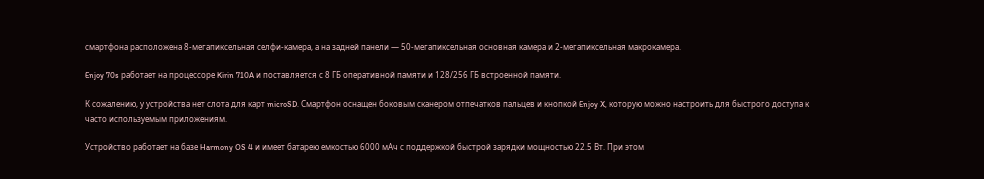смартфона расположена 8-мегапиксельная селфи-камера, а на задней панели — 50-мегапиксельная основная камера и 2-мегапиксельная макрокамера.

Enjoy 70s работает на процессоре Kirin 710A и поставляется с 8 ГБ оперативной памяти и 128/256 ГБ встроенной памяти.

К сожалению, у устройства нет слота для карт microSD. Смартфон оснащен боковым сканером отпечатков пальцев и кнопкой Enjoy X, которую можно настроить для быстрого доступа к часто используемым приложениям.

Устройство работает на базе Harmony OS 4 и имеет батарею емкостью 6000 мАч с поддержкой быстрой зарядки мощностью 22.5 Вт. При этом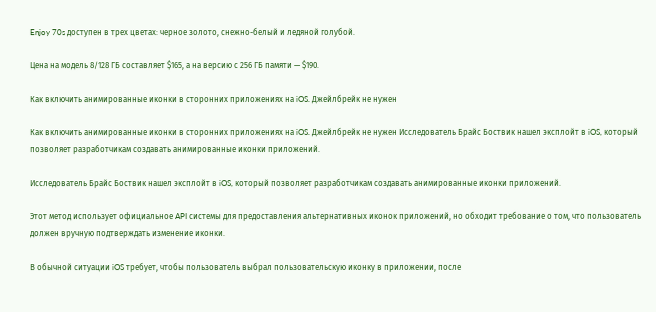Enjoy 70s доступен в трех цветах: черное золото, снежно-белый и ледяной голубой.

Цена на модель 8/128 ГБ составляет $165, а на версию с 256 ГБ памяти — $190.

Как включить анимированные иконки в сторонних приложениях на iOS. Джейлбрейк не нужен

Как включить анимированные иконки в сторонних приложениях на iOS. Джейлбрейк не нужен Исследователь Брайс Боствик нашел эксплойт в iOS, который позволяет разработчикам создавать анимированные иконки приложений.

Исследователь Брайс Боствик нашел эксплойт в iOS, который позволяет разработчикам создавать анимированные иконки приложений.

Этот метод использует официальное API системы для предоставления альтернативных иконок приложений, но обходит требование о том, что пользователь должен вручную подтверждать изменение иконки.

В обычной ситуации iOS требует, чтобы пользователь выбрал пользовательскую иконку в приложении, после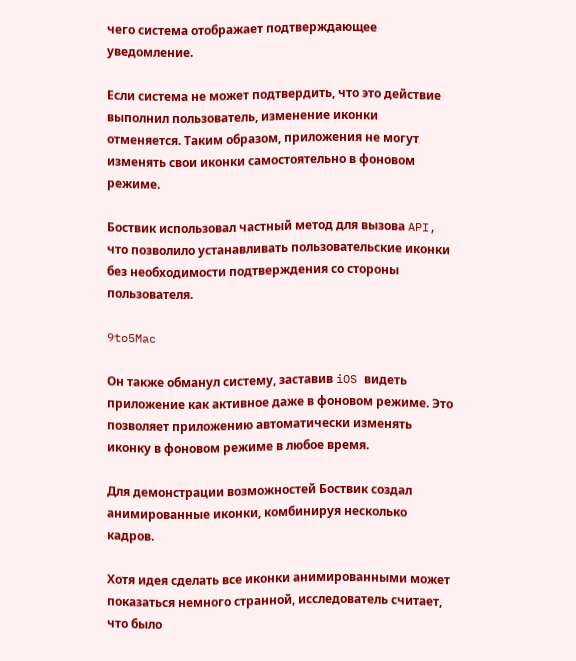чего система отображает подтверждающее уведомление.

Если система не может подтвердить, что это действие выполнил пользователь, изменение иконки отменяется. Таким образом, приложения не могут изменять свои иконки самостоятельно в фоновом режиме.

Боствик использовал частный метод для вызова API, что позволило устанавливать пользовательские иконки без необходимости подтверждения со стороны пользователя.

9to5Mac

Он также обманул систему, заставив iOS видеть приложение как активное даже в фоновом режиме. Это позволяет приложению автоматически изменять иконку в фоновом режиме в любое время.

Для демонстрации возможностей Боствик создал анимированные иконки, комбинируя несколько кадров.

Хотя идея сделать все иконки анимированными может показаться немного странной, исследователь считает, что было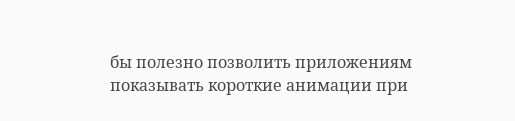бы полезно позволить приложениям показывать короткие анимации при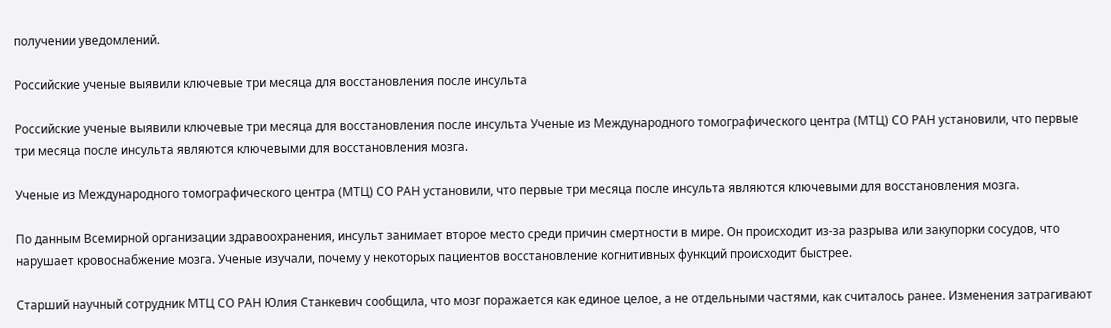получении уведомлений.

Российские ученые выявили ключевые три месяца для восстановления после инсульта

Российские ученые выявили ключевые три месяца для восстановления после инсульта Ученые из Международного томографического центра (МТЦ) СО РАН установили, что первые три месяца после инсульта являются ключевыми для восстановления мозга.

Ученые из Международного томографического центра (МТЦ) СО РАН установили, что первые три месяца после инсульта являются ключевыми для восстановления мозга.

По данным Всемирной организации здравоохранения, инсульт занимает второе место среди причин смертности в мире. Он происходит из-за разрыва или закупорки сосудов, что нарушает кровоснабжение мозга. Ученые изучали, почему у некоторых пациентов восстановление когнитивных функций происходит быстрее.

Старший научный сотрудник МТЦ СО РАН Юлия Станкевич сообщила, что мозг поражается как единое целое, а не отдельными частями, как считалось ранее. Изменения затрагивают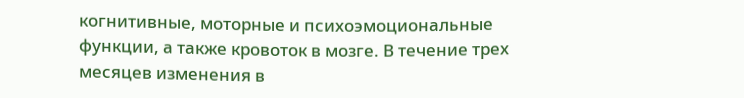когнитивные, моторные и психоэмоциональные функции, а также кровоток в мозге. В течение трех месяцев изменения в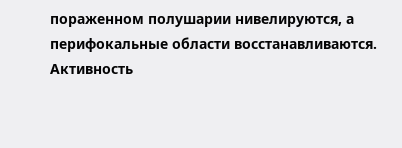пораженном полушарии нивелируются, а перифокальные области восстанавливаются. Активность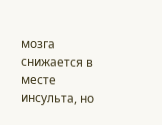мозга снижается в месте инсульта, но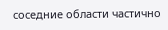соседние области частично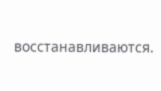восстанавливаются.